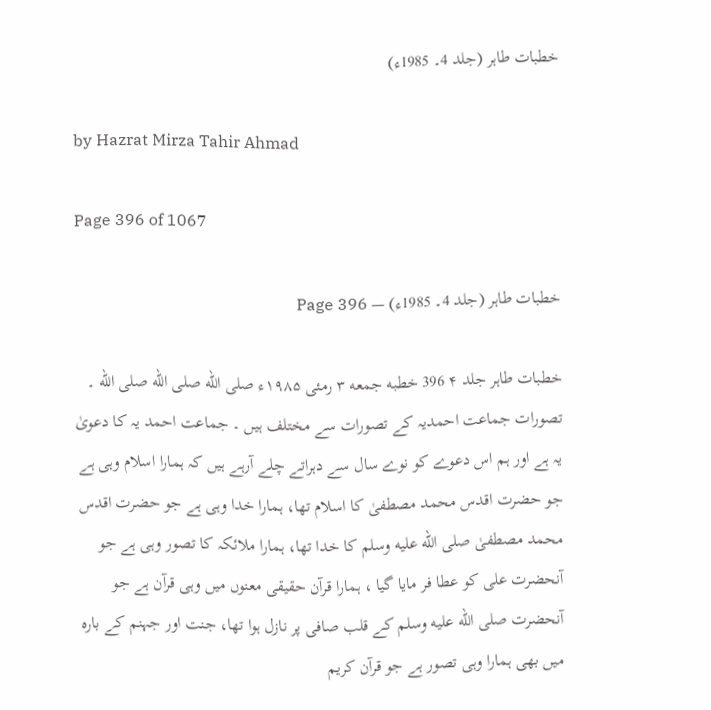خطبات طاہر (جلد 4۔ 1985ء)

by Hazrat Mirza Tahir Ahmad

Page 396 of 1067

خطبات طاہر (جلد 4۔ 1985ء) — Page 396

خطبات طاہر جلد ۴ 396 خطبه جمعه ۳ رمئی ۱۹۸۵ء صلى الله صلى الله صلى الله ۔ تصورات جماعت احمدیہ کے تصورات سے مختلف ہیں ۔ جماعت احمد یہ کا دعویٰ یہ ہے اور ہم اس دعوے کو نوے سال سے دہراتے چلے آرہے ہیں کہ ہمارا اسلام وہی ہے جو حضرت اقدس محمد مصطفیٰ کا اسلام تھا، ہمارا خدا وہی ہے جو حضرت اقدس محمد مصطفیٰ صلى الله عليه وسلم کا خدا تھا، ہمارا ملائکہ کا تصور وہی ہے جو آنحضرت علی کو عطا فر مایا گیا ، ہمارا قرآن حقیقی معنوں میں وہی قرآن ہے جو آنحضرت صلى الله عليه وسلم کے قلب صافی پر نازل ہوا تھا، جنت اور جہنم کے بارہ میں بھی ہمارا وہی تصور ہے جو قرآن کریم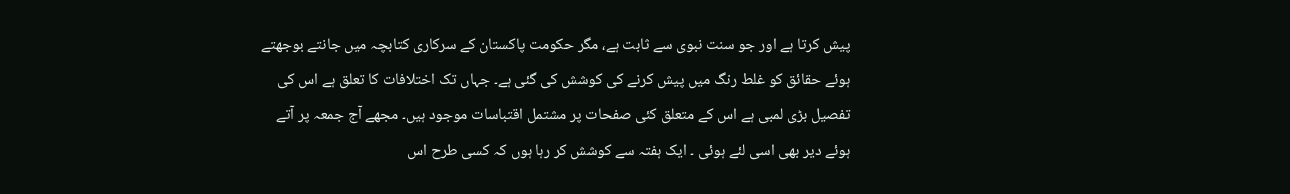پیش کرتا ہے اور جو سنت نبوی سے ثابت ہے، مگر حکومت پاکستان کے سرکاری کتابچہ میں جانتے بوجھتے ہوئے حقائق کو غلط رنگ میں پیش کرنے کی کوشش کی گئی ہے۔ جہاں تک اختلافات کا تعلق ہے اس کی تفصیل بڑی لمبی ہے اس کے متعلق کئی صفحات پر مشتمل اقتباسات موجود ہیں۔ مجھے آج جمعہ پر آتے ہوئے دیر بھی اسی لئے ہوئی ۔ ایک ہفتہ سے کوشش کر رہا ہوں کہ کسی طرح اس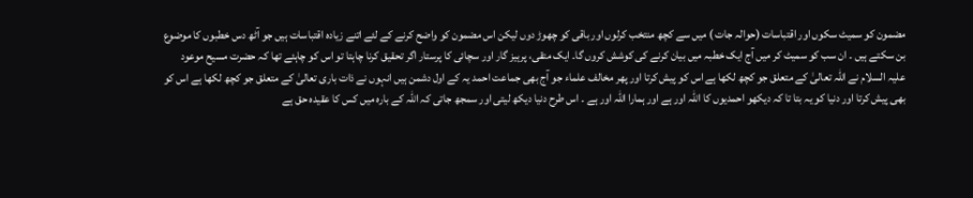مضمون کو سمیٹ سکوں اور اقتباسات (حوالہ جات ) میں سے کچھ منتخب کرلوں اور باقی کو چھوڑ دوں لیکن اس مضمون کو واضح کرنے کے لئے اتنے زیادہ اقتباسات ہیں جو آٹھ دس خطبوں کا موضوع بن سکتے ہیں ۔ ان سب کو سمیٹ کر میں آج ایک خطبہ میں بیان کرنے کی کوشش کروں گا۔ ایک متقی، پرہیز گار اور سچائی کا پرستار اگر تحقیق کرنا چاہتا تو اس کو چاہئے تھا کہ حضرت مسیح موعود علیہ السلام نے اللہ تعالیٰ کے متعلق جو کچھ لکھا ہے اس کو پیش کرتا اور پھر مخالف علماء جو آج بھی جماعت احمد یہ کے اول دشمن ہیں انہوں نے ذات باری تعالیٰ کے متعلق جو کچھ لکھا ہے اس کو بھی پیش کرتا اور دنیا کو یہ بتا تا کہ دیکھو احمدیوں کا اللہ اور ہے اور ہمارا اللہ اور ہے ۔ اس طرح دنیا دیکھ لیتی اور سمجھ جاتی کہ اللہ کے بارہ میں کس کا عقیدہ حق ہے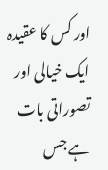اور کس کا عقیدہ ایک خیالی اور تصوراتی بات ہے جس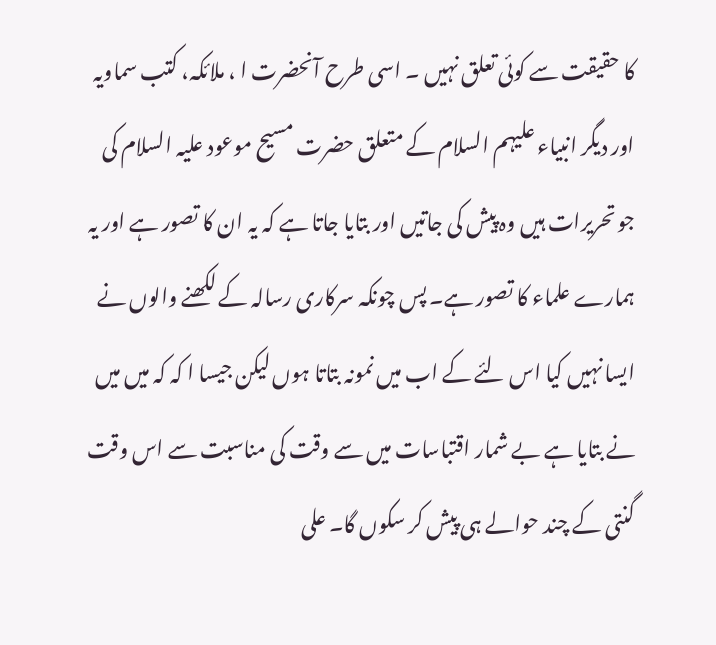کا حقیقت سے کوئی تعلق نہیں ۔ اسی طرح آنحضرت ا ، ملائکہ، کتب سماویہ اور دیگر انبیاء علیہم السلام کے متعلق حضرت مسیح موعود علیہ السلام کی جو تحریرات ہیں وہ پیش کی جاتیں اور بتایا جاتا ہے کہ یہ ان کا تصور ہے اور یہ ہمارے علماء کا تصور ہے۔ پس چونکہ سرکاری رسالہ کے لکھنے والوں نے ایسا نہیں کیا اس لئے کے اب میں نمونہ بتاتا ہوں لیکن جیسا ا کہ کہ میں میں نے بتایا ہے بے شمار اقتباسات میں سے وقت کی مناسبت سے اس وقت گنتی کے چند حوالے ہی پیش کر سکوں گا۔ علی